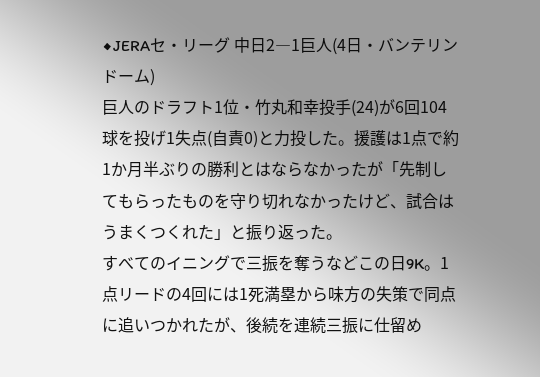◆JERAセ・リーグ 中日2―1巨人(4日・バンテリンドーム)
巨人のドラフト1位・竹丸和幸投手(24)が6回104球を投げ1失点(自責0)と力投した。援護は1点で約1か月半ぶりの勝利とはならなかったが「先制してもらったものを守り切れなかったけど、試合はうまくつくれた」と振り返った。
すべてのイニングで三振を奪うなどこの日9K。1点リードの4回には1死満塁から味方の失策で同点に追いつかれたが、後続を連続三振に仕留め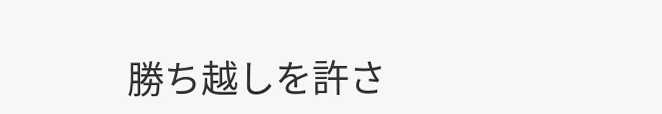勝ち越しを許さ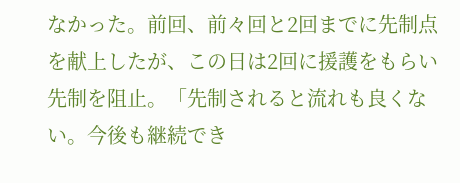なかった。前回、前々回と2回までに先制点を献上したが、この日は2回に援護をもらい先制を阻止。「先制されると流れも良くない。今後も継続でき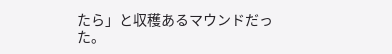たら」と収穫あるマウンドだった。